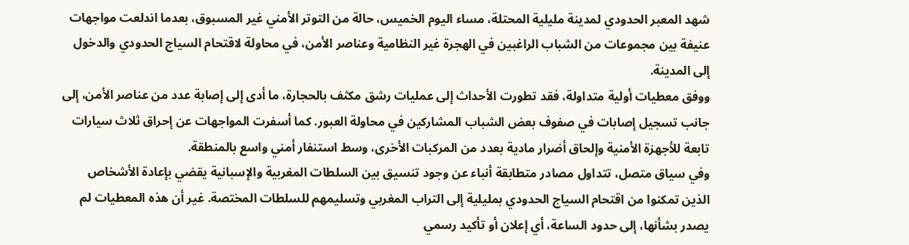شهد المعبر الحدودي لمدينة مليلية المحتلة، مساء اليوم الخميس، حالة من التوتر الأمني غير المسبوق، بعدما اندلعت مواجهات عنيفة بين مجموعات من الشباب الراغبين في الهجرة غير النظامية وعناصر الأمن، في محاولة لاقتحام السياج الحدودي والدخول إلى المدينة.
ووفق معطيات أولية متداولة، فقد تطورت الأحداث إلى عمليات رشق مكثف بالحجارة، ما أدى إلى إصابة عدد من عناصر الأمن، إلى جانب تسجيل إصابات في صفوف بعض الشباب المشاركين في محاولة العبور. كما أسفرت المواجهات عن إحراق ثلاث سيارات تابعة للأجهزة الأمنية وإلحاق أضرار مادية بعدد من المركبات الأخرى، وسط استنفار أمني واسع بالمنطقة.
وفي سياق متصل، تتداول مصادر متطابقة أنباء عن وجود تنسيق بين السلطات المغربية والإسبانية يقضي بإعادة الأشخاص الذين تمكنوا من اقتحام السياج الحدودي بمليلية إلى التراب المغربي وتسليمهم للسلطات المختصة. غير أن هذه المعطيات لم يصدر بشأنها، إلى حدود الساعة، أي إعلان أو تأكيد رسمي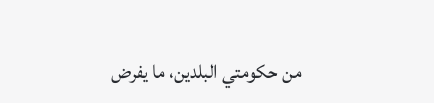من حكومتي البلدين، ما يفرض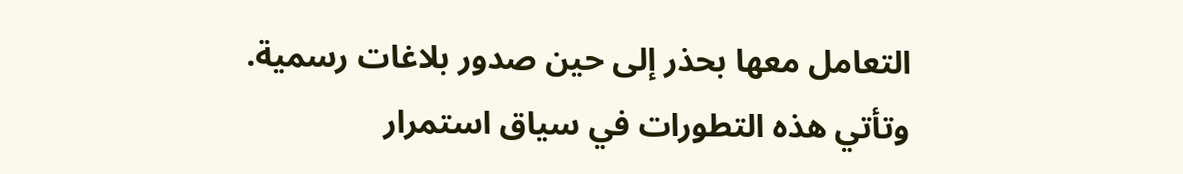التعامل معها بحذر إلى حين صدور بلاغات رسمية.
وتأتي هذه التطورات في سياق استمرار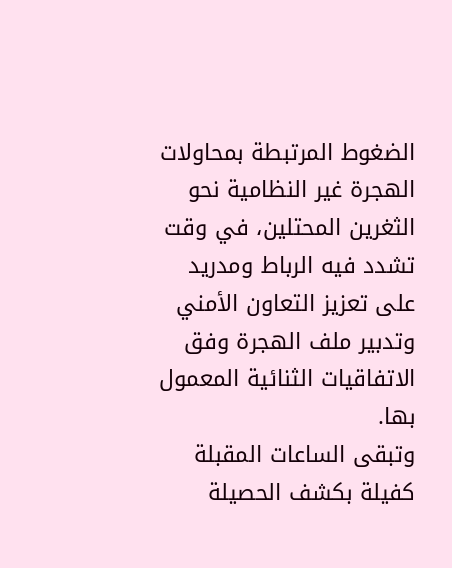الضغوط المرتبطة بمحاولات الهجرة غير النظامية نحو الثغرين المحتلين، في وقت تشدد فيه الرباط ومدريد على تعزيز التعاون الأمني وتدبير ملف الهجرة وفق الاتفاقيات الثنائية المعمول بها.
وتبقى الساعات المقبلة كفيلة بكشف الحصيلة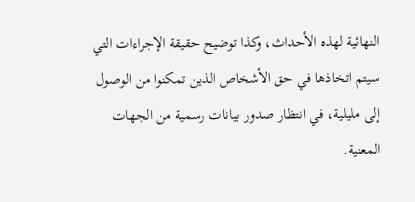النهائية لهذه الأحداث، وكذا توضيح حقيقة الإجراءات التي سيتم اتخاذها في حق الأشخاص الذين تمكنوا من الوصول إلى مليلية، في انتظار صدور بيانات رسمية من الجهات المعنية.